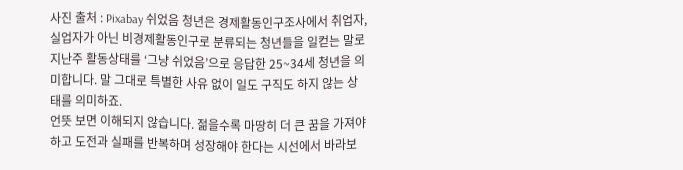사진 출처 : Pixabay 쉬었음 청년은 경제활동인구조사에서 취업자, 실업자가 아닌 비경제활동인구로 분류되는 청년들을 일컫는 말로 지난주 활동상태를 ‘그냥 쉬었음’으로 응답한 25~34세 청년을 의미합니다. 말 그대로 특별한 사유 없이 일도 구직도 하지 않는 상태를 의미하죠.
언뜻 보면 이해되지 않습니다. 젊을수록 마땅히 더 큰 꿈을 가져야하고 도전과 실패를 반복하며 성장해야 한다는 시선에서 바라보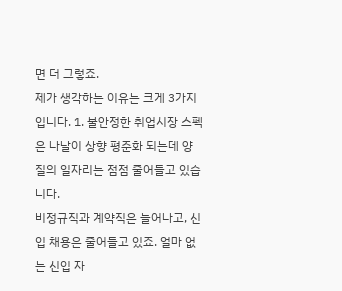면 더 그렇죠.
제가 생각하는 이유는 크게 3가지입니다. 1. 불안정한 취업시장 스펙은 나날이 상향 평준화 되는데 양질의 일자리는 점점 줄어들고 있습니다.
비정규직과 계약직은 늘어나고, 신입 채용은 줄어들고 있죠. 얼마 없는 신입 자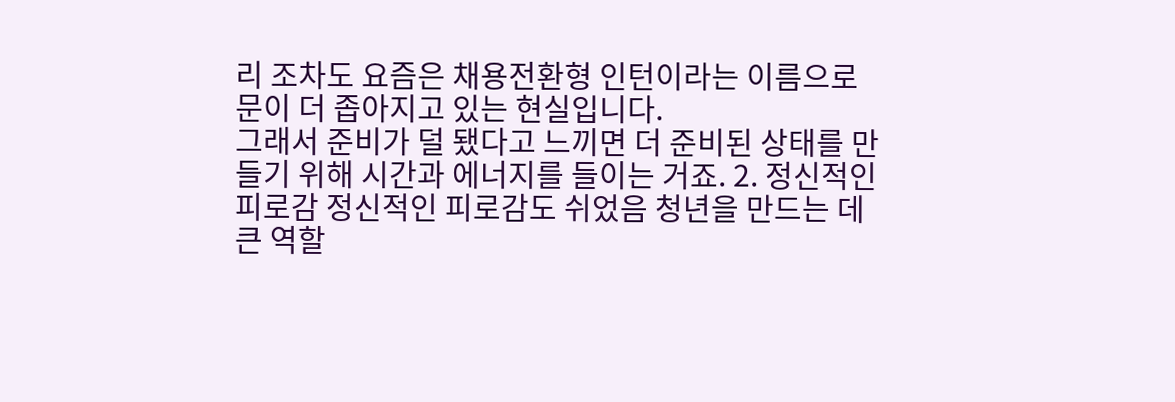리 조차도 요즘은 채용전환형 인턴이라는 이름으로 문이 더 좁아지고 있는 현실입니다.
그래서 준비가 덜 됐다고 느끼면 더 준비된 상태를 만들기 위해 시간과 에너지를 들이는 거죠. 2. 정신적인 피로감 정신적인 피로감도 쉬었음 청년을 만드는 데 큰 역할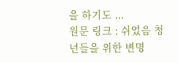을 하기도 ...
원문 링크 : 쉬었음 청년들을 위한 변명